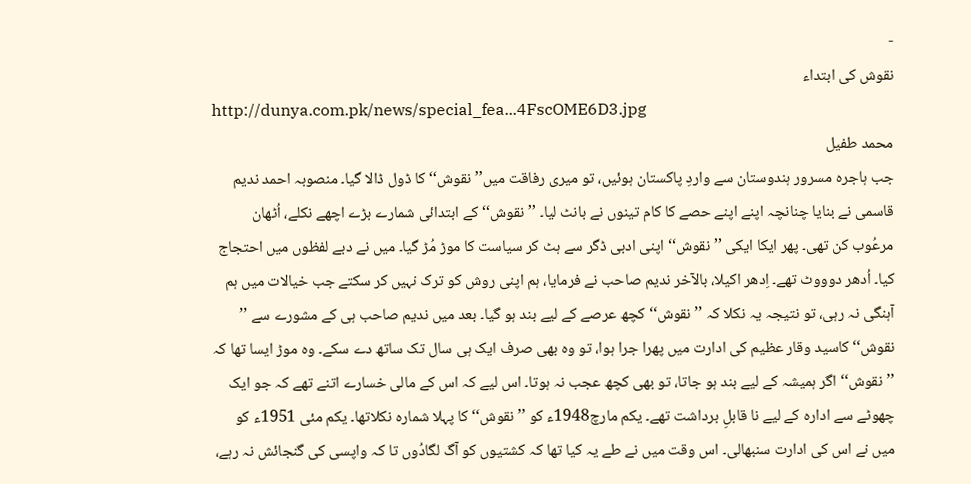-
نقوش کی ابتداء
http://dunya.com.pk/news/special_fea...4FscOME6D3.jpg
محمد طفیل
جب ہاجرہ مسرور ہندوستان سے واردِ پاکستان ہوئیں، تو میری رفاقت میں’’ نقوش‘‘ کا ڈول ڈالا گیا۔ منصوبہ احمد ندیم قاسمی نے بنایا چنانچہ اپنے اپنے حصے کا کام تینوں نے بانٹ لیا۔ ’’نقوش‘‘ کے ابتدائی شمارے بڑے اچھے نکلے، اُٹھان مرعُوب کن تھی۔ پھر ایکا ایکی ’’نقوش‘‘ اپنی ادبی ڈگر سے ہٹ کر سیاست کا موڑ مُڑ گیا۔ میں نے دبے لفظوں میں احتجاج کیا۔ اُدھر دوووٹ تھے۔ اِدھر اکیلا، بالآخر ندیم صاحب نے فرمایا، ہم اپنی روش کو ترک نہیں کر سکتے جب خیالات میں ہم آہنگی نہ رہی، تو نتیجہ یہ نکلا کہ ’’ نقوش‘‘ کچھ عرصے کے لیے بند ہو گیا۔ بعد میں ندیم صاحب ہی کے مشورے سے ’’ نقوش‘‘ کاسید وقار عظیم کی ادارت میں پھرا جرا ہوا، تو وہ بھی صرف ایک ہی سال تک ساتھ دے سکے۔ وہ موڑ ایسا تھا کہ ’’نقوش‘‘ اگر ہمیشہ کے لیے بند ہو جاتا، تو بھی کچھ عجب نہ ہوتا۔ اس لیے کہ اس کے مالی خسارے اتنے تھے کہ جو ایک چھوٹے سے ادارہ کے لیے نا قابلِ برداشت تھے۔ یکم مارچ1948ء کو ’’ نقوش‘‘ کا پہلا شمارہ نکلاتھا۔ یکم مئی 1951ء کو میں نے اس کی ادارت سنبھالی۔ اس وقت میں نے طے یہ کیا تھا کہ کشتیوں کو آگ لگادُوں تا کہ واپسی کی گنجائش نہ رہے،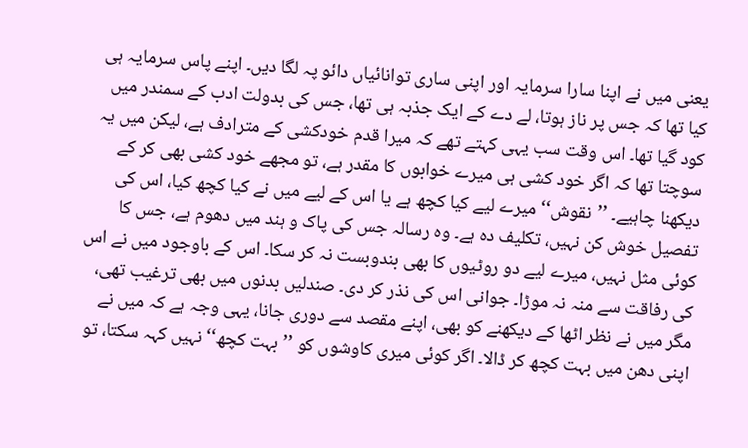یعنی میں نے اپنا سارا سرمایہ اور اپنی ساری توانائیاں دائو پہ لگا دیں۔ اپنے پاس سرمایہ ہی کیا تھا کہ جس پر ناز ہوتا، لے دے کے ایک جذبہ ہی تھا، جس کی بدولت ادب کے سمندر میں کود گیا تھا۔ اس وقت سب یہی کہتے تھے کہ میرا قدم خودکشی کے مترادف ہے، لیکن میں یہ سوچتا تھا کہ اگر خود کشی ہی میرے خوابوں کا مقدر ہے، تو مجھے خود کشی بھی کر کے دیکھنا چاہیے۔ ’’نقوش‘‘ میرے لیے کیا کچھ ہے یا اس کے لیے میں نے کیا کچھ کیا، اس کی تفصیل خوش کن نہیں، تکلیف دہ ہے۔ وہ رسالہ جس کی پاک و ہند میں دھوم ہے، جس کا کوئی مثل نہیں، میرے لیے دو روٹیوں کا بھی بندوبست نہ کر سکا۔ اس کے باوجود میں نے اس کی رفاقت سے منہ نہ موڑا۔ جوانی اس کی نذر کر دی۔ صندلیں بدنوں میں بھی ترغیب تھی، مگر میں نے نظر اٹھا کے دیکھنے کو بھی، اپنے مقصد سے دوری جانا، یہی وجہ ہے کہ میں نے اپنی دھن میں بہت کچھ کر ڈالا۔ اگر کوئی میری کاوشوں کو ’’بہت کچھ‘‘ نہیں کہہ سکتا، تو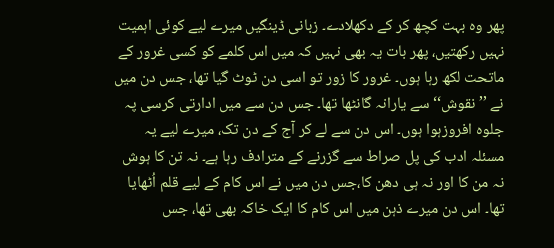پھر وہ بہت کچھ کر کے دکھلادے۔ زبانی ڈینگیں میرے لیے کوئی اہمیت نہیں رکھتیں، پھر بات یہ بھی نہیں کہ میں اس کلمے کو کسی غرور کے ماتحت لکھ رہا ہوں۔ غرور کا زور تو اسی دن ٹوٹ گیا تھا، جس دن میں نے ’’ نقوش‘‘ سے یارانہ گانٹھا تھا۔ جس دن سے میں ادارتی کرسی پہ جلوہ افروزہوا ہوں۔ اس دن سے لے کر آج کے دن تک، میرے لیے یہ مسئلہ ادب کی پل صراط سے گزرنے کے مترادف رہا ہے۔ نہ تن کا ہوش نہ من کا اور نہ ہی دھن کا،جس دن میں نے اس کام کے لیے قلم اُٹھایا تھا۔ اس دن میرے ذہن میں اس کام کا ایک خاکہ بھی تھا، جس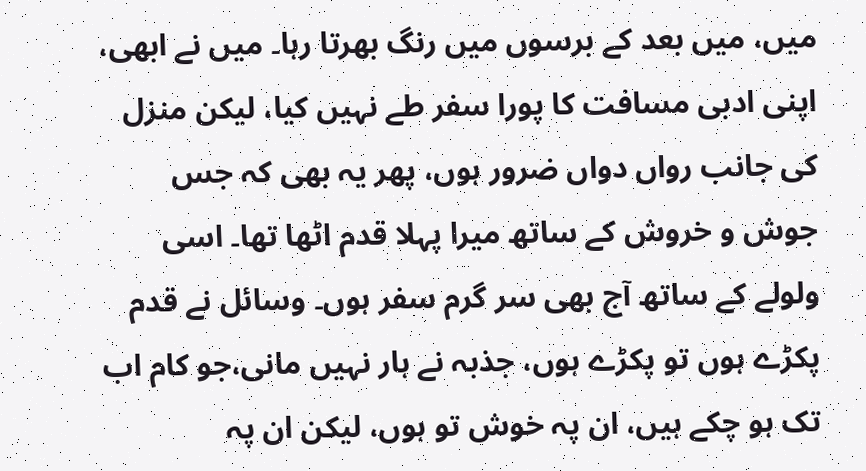میں، میں بعد کے برسوں میں رنگ بھرتا رہا۔ میں نے ابھی، اپنی ادبی مسافت کا پورا سفر طے نہیں کیا، لیکن منزل کی جانب رواں دواں ضرور ہوں، پھر یہ بھی کہ جس جوش و خروش کے ساتھ میرا پہلا قدم اٹھا تھا۔ اسی ولولے کے ساتھ آج بھی سر گرم سفر ہوں۔ وسائل نے قدم پکڑے ہوں تو پکڑے ہوں، جذبہ نے ہار نہیں مانی،جو کام اب تک ہو چکے ہیں، ان پہ خوش تو ہوں، لیکن ان پہ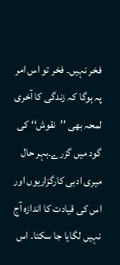فخر نہیں۔ فخر تو اس امر پہ ہوگا کہ زندگی کا آخری لمحہ بھی ’’نقوش‘‘ کی گود میں گزرے۔بہر حال میری ادبی کارگزاریوں اور اس کی قیادت کا اندازہ آج نہیں لگایا جا سکتا۔ اس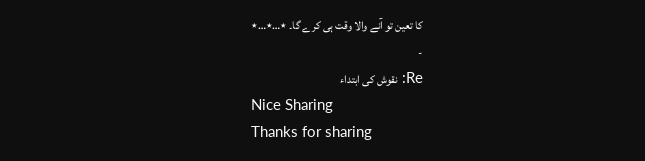کا تعین تو آنے والا وقت ہی کرے گا۔ ٭…٭…٭
-
Re: نقوش کی ابتداء
Nice Sharing
Thanks for sharing